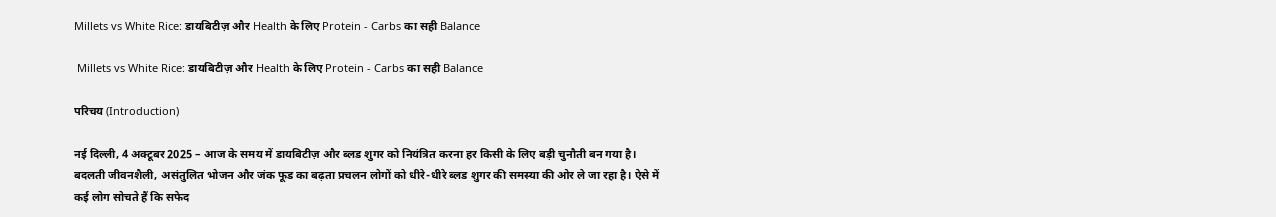Millets vs White Rice: डायबिटीज़ और Health के लिए Protein - Carbs का सही Balance

 Millets vs White Rice: डायबिटीज़ और Health के लिए Protein - Carbs का सही Balance

परिचय (Introduction)

नई दिल्ली, 4 अक्टूबर 2025 – आज के समय में डायबिटीज़ और ब्लड शुगर को नियंत्रित करना हर किसी के लिए बड़ी चुनौती बन गया है। बदलती जीवनशैली, असंतुलित भोजन और जंक फूड का बढ़ता प्रचलन लोगों को धीरे-धीरे ब्लड शुगर की समस्या की ओर ले जा रहा है। ऐसे में कई लोग सोचते हैं कि सफेद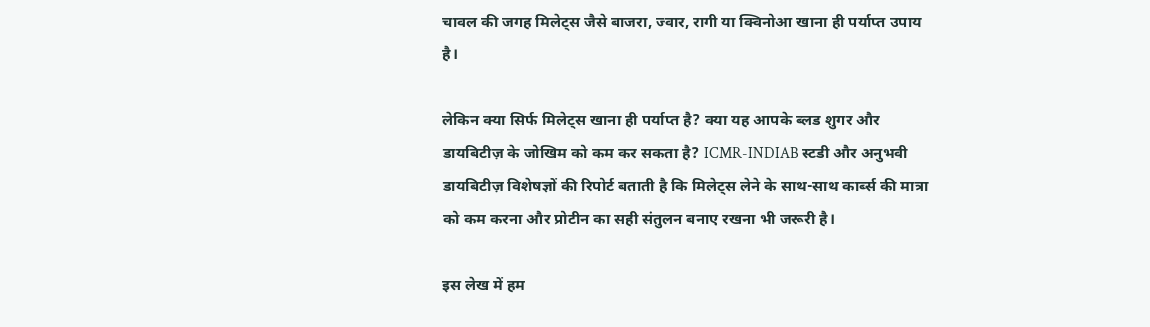चावल की जगह मिलेट्स जैसे बाजरा, ज्वार, रागी या क्विनोआ खाना ही पर्याप्त उपाय है।

लेकिन क्या सिर्फ मिलेट्स खाना ही पर्याप्त है? क्या यह आपके ब्लड शुगर और डायबिटीज़ के जोखिम को कम कर सकता है? ICMR-INDIAB स्टडी और अनुभवी डायबिटीज़ विशेषज्ञों की रिपोर्ट बताती है कि मिलेट्स लेने के साथ-साथ कार्ब्स की मात्रा को कम करना और प्रोटीन का सही संतुलन बनाए रखना भी जरूरी है।

इस लेख में हम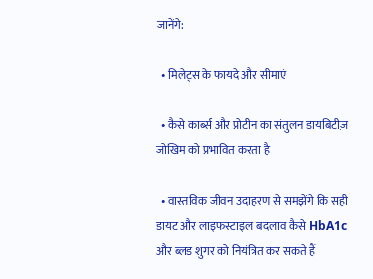जानेंगे:

  • मिलेट्स के फायदे और सीमाएं

  • कैसे कार्ब्स और प्रोटीन का संतुलन डायबिटीज़ जोखिम को प्रभावित करता है

  • वास्तविक जीवन उदाहरण से समझेंगे कि सही डायट और लाइफस्टाइल बदलाव कैसे HbA1c और ब्लड शुगर को नियंत्रित कर सकते हैं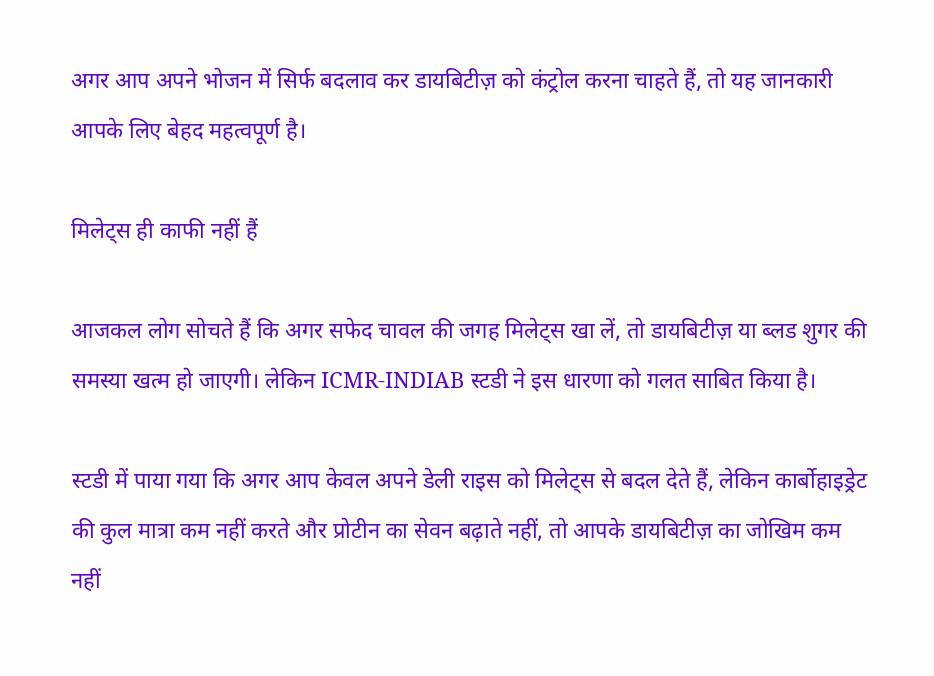अगर आप अपने भोजन में सिर्फ बदलाव कर डायबिटीज़ को कंट्रोल करना चाहते हैं, तो यह जानकारी आपके लिए बेहद महत्वपूर्ण है।

मिलेट्स ही काफी नहीं हैं

आजकल लोग सोचते हैं कि अगर सफेद चावल की जगह मिलेट्स खा लें, तो डायबिटीज़ या ब्लड शुगर की समस्या खत्म हो जाएगी। लेकिन ICMR-INDIAB स्टडी ने इस धारणा को गलत साबित किया है।

स्टडी में पाया गया कि अगर आप केवल अपने डेली राइस को मिलेट्स से बदल देते हैं, लेकिन कार्बोहाइड्रेट की कुल मात्रा कम नहीं करते और प्रोटीन का सेवन बढ़ाते नहीं, तो आपके डायबिटीज़ का जोखिम कम नहीं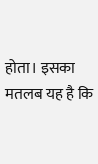होता। इसका मतलब यह है कि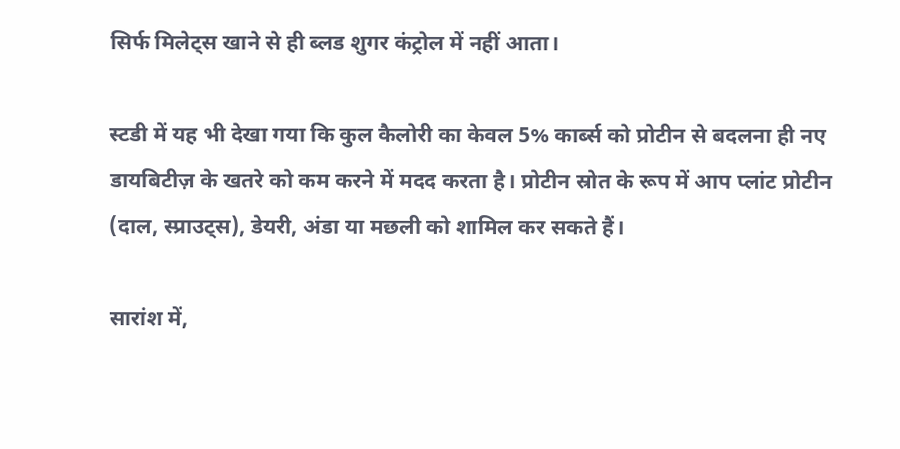सिर्फ मिलेट्स खाने से ही ब्लड शुगर कंट्रोल में नहीं आता।

स्टडी में यह भी देखा गया कि कुल कैलोरी का केवल 5% कार्ब्स को प्रोटीन से बदलना ही नए डायबिटीज़ के खतरे को कम करने में मदद करता है। प्रोटीन स्रोत के रूप में आप प्लांट प्रोटीन (दाल, स्प्राउट्स), डेयरी, अंडा या मछली को शामिल कर सकते हैं।

सारांश में,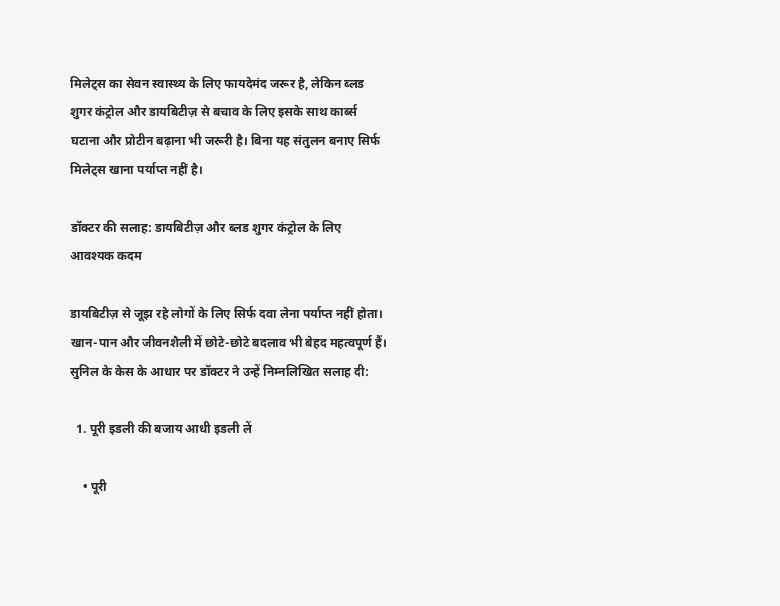मिलेट्स का सेवन स्वास्थ्य के लिए फायदेमंद जरूर है, लेकिन ब्लड शुगर कंट्रोल और डायबिटीज़ से बचाव के लिए इसके साथ कार्ब्स घटाना और प्रोटीन बढ़ाना भी जरूरी है। बिना यह संतुलन बनाए सिर्फ मिलेट्स खाना पर्याप्त नहीं है।

डॉक्टर की सलाह: डायबिटीज़ और ब्लड शुगर कंट्रोल के लिए आवश्यक कदम

डायबिटीज़ से जूझ रहे लोगों के लिए सिर्फ दवा लेना पर्याप्त नहीं होता। खान-पान और जीवनशैली में छोटे-छोटे बदलाव भी बेहद महत्वपूर्ण हैं। सुनिल के केस के आधार पर डॉक्टर ने उन्हें निम्नलिखित सलाह दी:

  1. पूरी इडली की बजाय आधी इडली लें

    • पूरी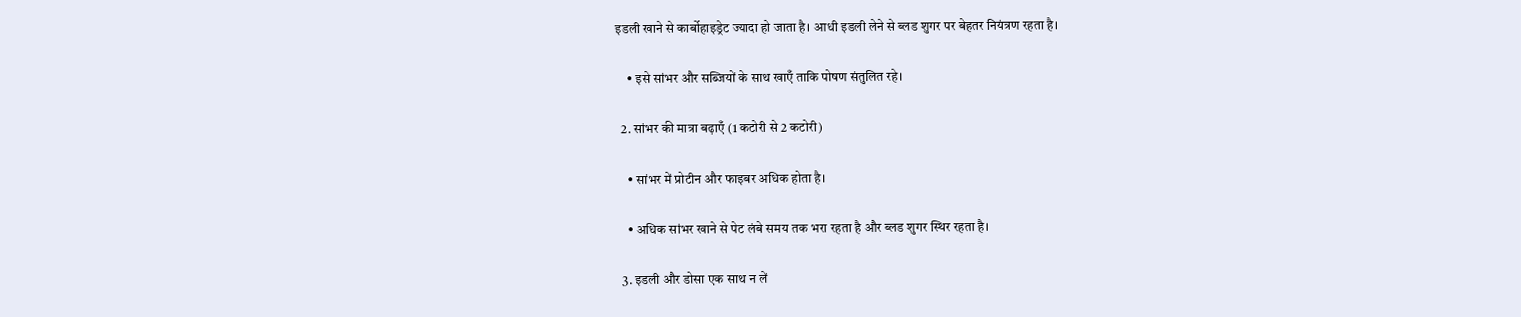इडली खाने से कार्बोहाइड्रेट ज्यादा हो जाता है। आधी इडली लेने से ब्लड शुगर पर बेहतर नियंत्रण रहता है।

    • इसे सांभर और सब्जियों के साथ खाएँ ताकि पोषण संतुलित रहे।

  2. सांभर की मात्रा बढ़ाएँ (1 कटोरी से 2 कटोरी)

    • सांभर में प्रोटीन और फाइबर अधिक होता है।

    • अधिक सांभर खाने से पेट लंबे समय तक भरा रहता है और ब्लड शुगर स्थिर रहता है।

  3. इडली और डोसा एक साथ न लें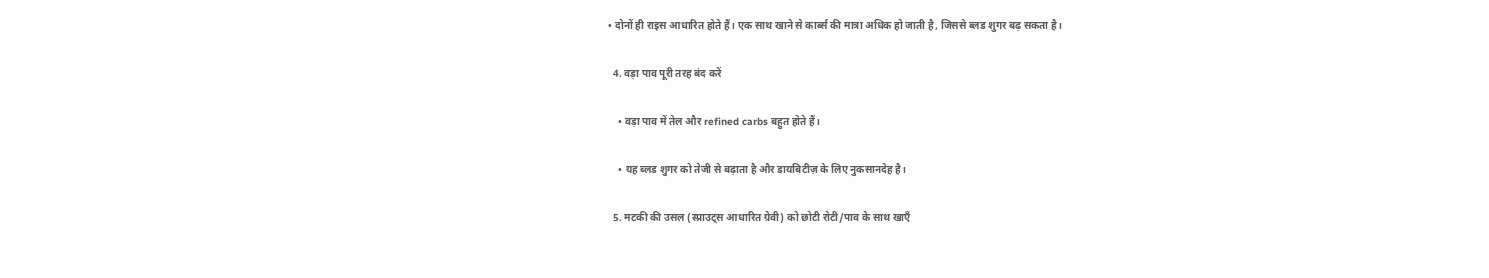• दोनों ही राइस आधारित होते हैं। एक साथ खाने से कार्ब्स की मात्रा अधिक हो जाती है, जिससे ब्लड शुगर बढ़ सकता है।

  4. वड़ा पाव पूरी तरह बंद करें

    • वड़ा पाव में तेल और refined carbs बहुत होते हैं।

    • यह ब्लड शुगर को तेजी से बढ़ाता है और डायबिटीज़ के लिए नुकसानदेह है।

  5. मटकी की उसल (स्प्राउट्स आधारित ग्रेवी) को छोटी रोटी/पाव के साथ खाएँ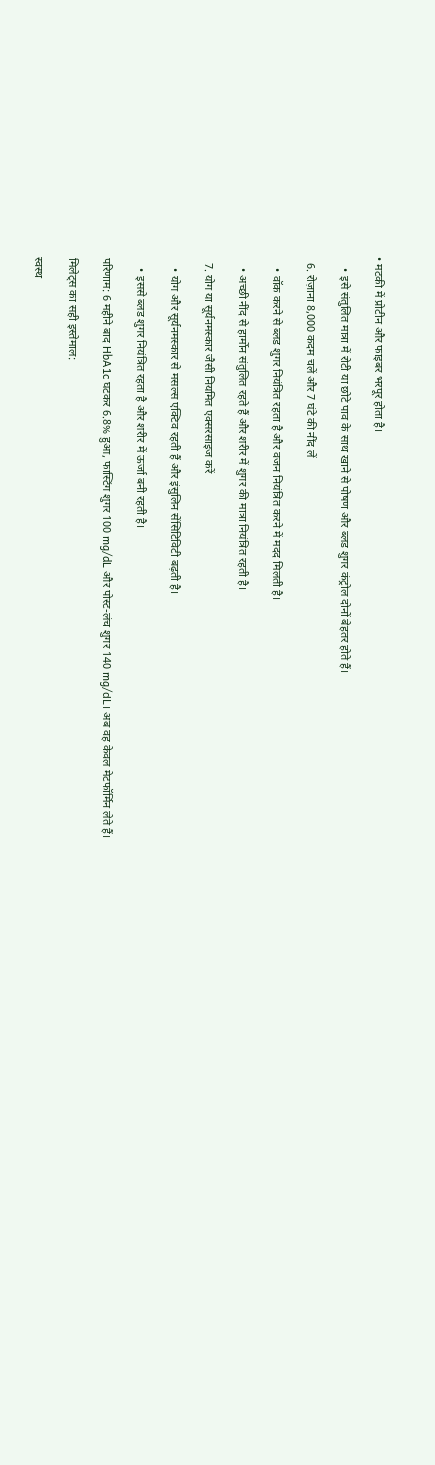• मटकी में प्रोटीन और फाइबर भरपूर होता है।

    • इसे संतुलित मात्रा में रोटी या छोटे पाव के साथ खाने से पोषण और ब्लड शुगर कंट्रोल दोनों बेहतर होते हैं।

  6. रोज़ाना 8,000 कदम चलें और 7 घंटे की नींद लें

    • वॉक करने से ब्लड शुगर नियंत्रित रहता है और वजन नियंत्रित करने में मदद मिलती है।

    • अच्छी नींद से हार्मोन संतुलित रहते हैं और शरीर में शुगर की मात्रा नियंत्रित रहती है।

  7. योग या सूर्यनमस्कार जैसी नियमित एक्सरसाइज करें

    • योग और सूर्यनमस्कार से मसल्स एक्टिव रहती हैं और इंसुलिन सेंसिटिविटी बढ़ती है।

    • इससे ब्लड शुगर नियंत्रित रहता है और शरीर में ऊर्जा बनी रहती है।

परिणाम: 6 महीने बाद HbA1c घटकर 6.8% हुआ, फास्टिंग शुगर 100 mg/dL और पोस्ट-लंच शुगर 140 mg/dL। अब वह केवल मेटफॉर्मिन लेते हैं।

मिलेट्स का सही इस्तेमाल:

स्वस्थ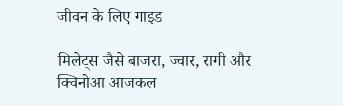जीवन के लिए गाइड

मिलेट्स जैसे बाजरा, ज्वार, रागी और क्विनोआ आजकल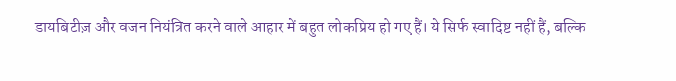डायबिटीज़ और वजन नियंत्रित करने वाले आहार में बहुत लोकप्रिय हो गए हैं। ये सिर्फ स्वादिष्ट नहीं हैं, बल्कि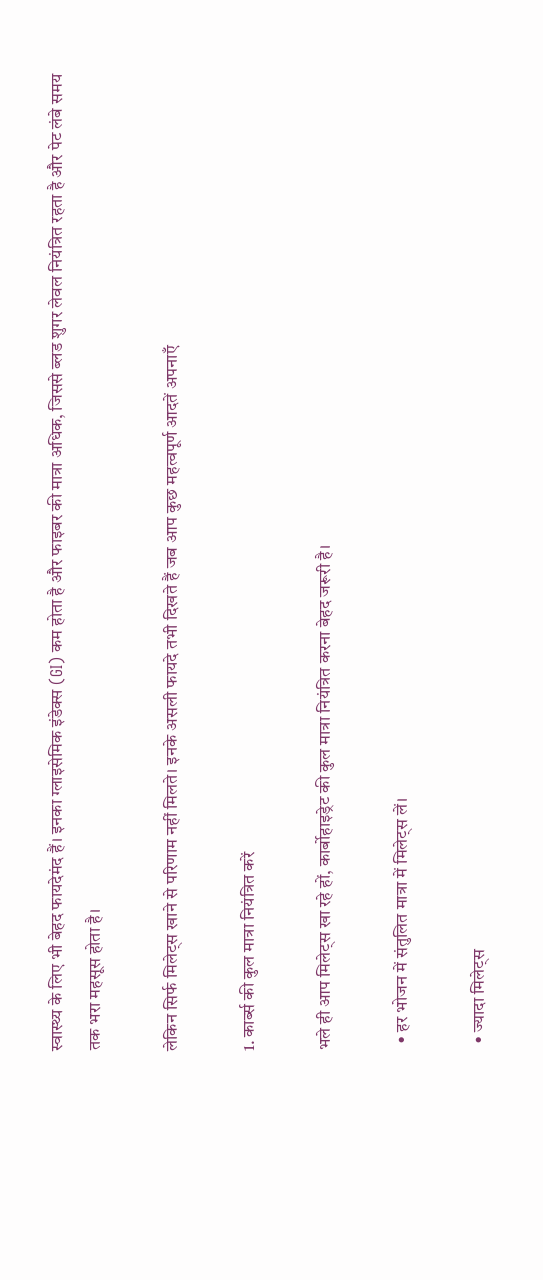स्वास्थ्य के लिए भी बेहद फायदेमंद हैं। इनका ग्लाइसेमिक इंडेक्स (GI) कम होता है और फाइबर की मात्रा अधिक, जिससे ब्लड शुगर लेवल नियंत्रित रहता है और पेट लंबे समय तक भरा महसूस होता है।

लेकिन सिर्फ मिलेट्स खाने से परिणाम नहीं मिलते। इनके असली फायदे तभी दिखते हैं जब आप कुछ महत्वपूर्ण आदतें अपनाएँ

1. कार्ब्स की कुल मात्रा नियंत्रित करें

भले ही आप मिलेट्स खा रहे हों, कार्बोहाइड्रेट की कुल मात्रा नियंत्रित करना बेहद जरूरी है।

  • हर भोजन में संतुलित मात्रा में मिलेट्स लें।

  • ज्यादा मिलेट्स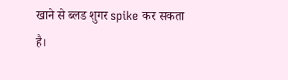खाने से ब्लड शुगर spike कर सकता है।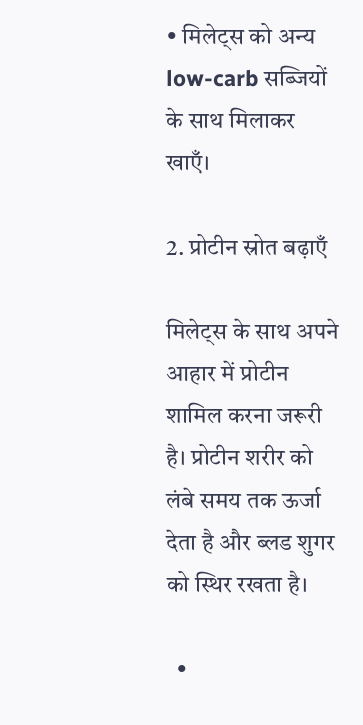• मिलेट्स को अन्य low-carb सब्जियों के साथ मिलाकर खाएँ।

2. प्रोटीन स्रोत बढ़ाएँ

मिलेट्स के साथ अपने आहार में प्रोटीन शामिल करना जरूरी है। प्रोटीन शरीर को लंबे समय तक ऊर्जा देता है और ब्लड शुगर को स्थिर रखता है।

  •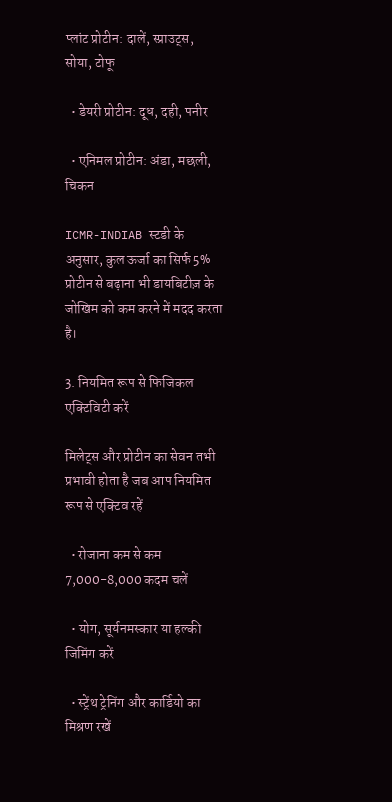प्लांट प्रोटीन: दालें, स्प्राउट्स, सोया, टोफू

  • डेयरी प्रोटीन: दूध, दही, पनीर

  • एनिमल प्रोटीन: अंडा, मछली, चिकन

ICMR-INDIAB स्टडी के अनुसार, कुल ऊर्जा का सिर्फ 5% प्रोटीन से बढ़ाना भी डायबिटीज़ के जोखिम को कम करने में मदद करता है।

3. नियमित रूप से फिजिकल एक्टिविटी करें

मिलेट्स और प्रोटीन का सेवन तभी प्रभावी होता है जब आप नियमित रूप से एक्टिव रहें

  • रोजाना कम से कम 7,000-8,000 कदम चलें

  • योग, सूर्यनमस्कार या हल्की जिमिंग करें

  • स्ट्रेंथ ट्रेनिंग और कार्डियो का मिश्रण रखें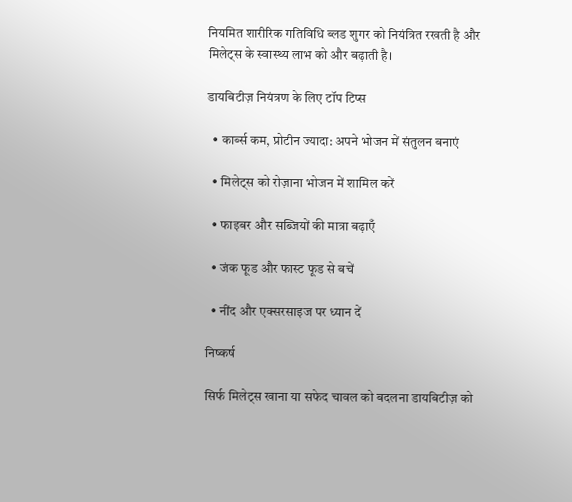नियमित शारीरिक गतिविधि ब्लड शुगर को नियंत्रित रखती है और मिलेट्स के स्वास्थ्य लाभ को और बढ़ाती है।

डायबिटीज़ नियंत्रण के लिए टॉप टिप्स

  • कार्ब्स कम, प्रोटीन ज्यादा: अपने भोजन में संतुलन बनाएं

  • मिलेट्स को रोज़ाना भोजन में शामिल करें

  • फाइबर और सब्जियों की मात्रा बढ़ाएँ

  • जंक फूड और फास्ट फूड से बचें

  • नींद और एक्सरसाइज पर ध्यान दें

निष्कर्ष

सिर्फ मिलेट्स खाना या सफेद चावल को बदलना डायबिटीज़ को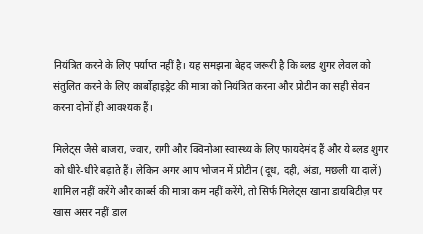नियंत्रित करने के लिए पर्याप्त नहीं है। यह समझना बेहद जरूरी है कि ब्लड शुगर लेवल को संतुलित करने के लिए कार्बोहाइड्रेट की मात्रा को नियंत्रित करना और प्रोटीन का सही सेवन करना दोनों ही आवश्यक हैं।

मिलेट्स जैसे बाजरा, ज्वार, रागी और क्विनोआ स्वास्थ्य के लिए फायदेमंद हैं और ये ब्लड शुगर को धीरे-धीरे बढ़ाते हैं। लेकिन अगर आप भोजन में प्रोटीन (दूध, दही, अंडा, मछली या दालें) शामिल नहीं करेंगे और कार्ब्स की मात्रा कम नहीं करेंगे, तो सिर्फ मिलेट्स खाना डायबिटीज़ पर खास असर नहीं डाल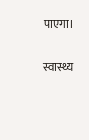पाएगा।

स्वास्थ्य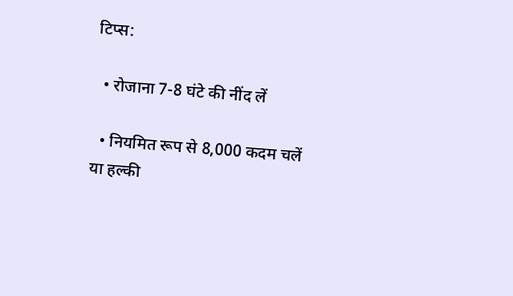टिप्स:

  • रोजाना 7-8 घंटे की नींद लें

  • नियमित रूप से 8,000 कदम चलें या हल्की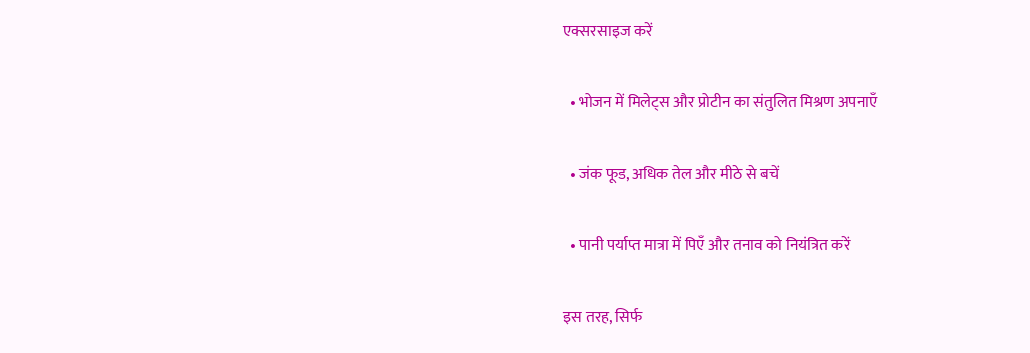एक्सरसाइज करें

  • भोजन में मिलेट्स और प्रोटीन का संतुलित मिश्रण अपनाएँ

  • जंक फूड, अधिक तेल और मीठे से बचें

  • पानी पर्याप्त मात्रा में पिएँ और तनाव को नियंत्रित करें

इस तरह, सिर्फ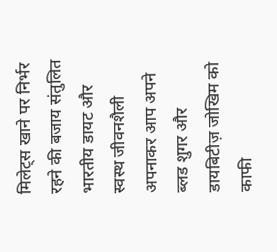मिलेट्स खाने पर निर्भर रहने की बजाय संतुलित भारतीय डायट और स्वस्थ जीवनशैली अपनाकर आप अपने ब्लड शुगर और डायबिटीज़ जोखिम को काफी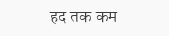हद तक कम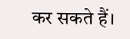कर सकते हैं।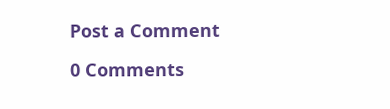Post a Comment

0 Comments